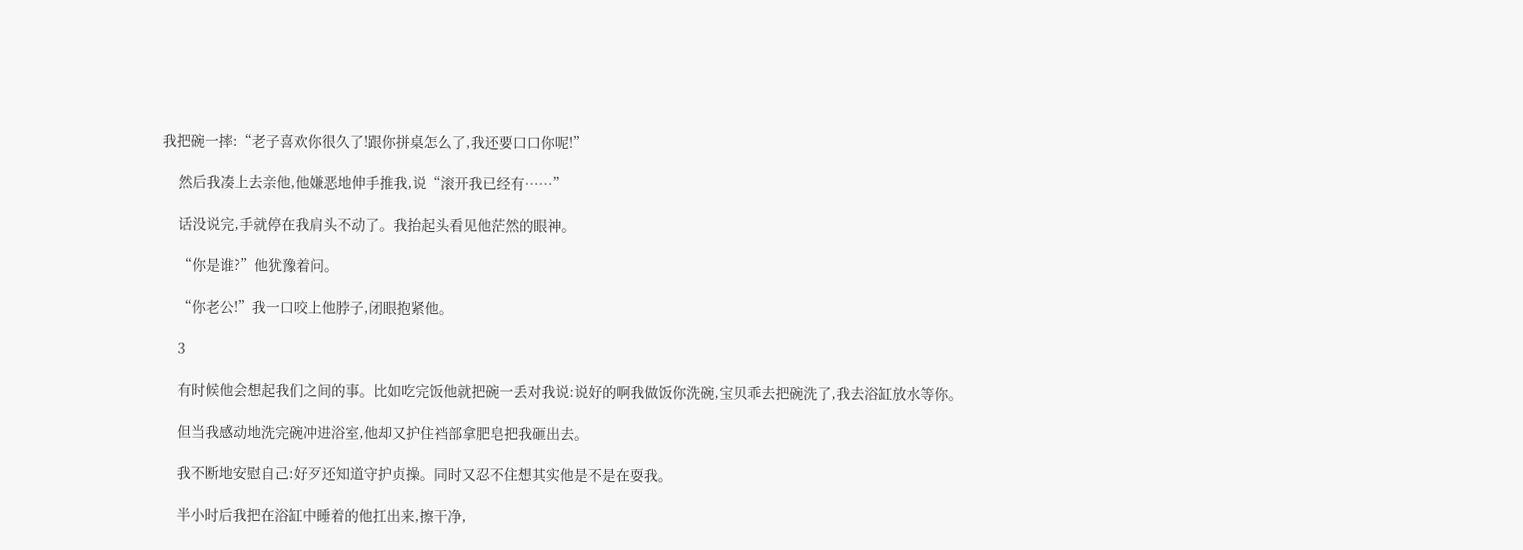我把碗一摔:“老子喜欢你很久了!跟你拼桌怎么了,我还要口口你呢!”

    然后我凑上去亲他,他嫌恶地伸手推我,说“滚开我已经有……”

    话没说完,手就停在我肩头不动了。我抬起头看见他茫然的眼神。

    “你是谁?”他犹豫着问。

    “你老公!”我一口咬上他脖子,闭眼抱紧他。

    3

    有时候他会想起我们之间的事。比如吃完饭他就把碗一丢对我说:说好的啊我做饭你洗碗,宝贝乖去把碗洗了,我去浴缸放水等你。

    但当我感动地洗完碗冲进浴室,他却又护住裆部拿肥皂把我砸出去。

    我不断地安慰自己:好歹还知道守护贞操。同时又忍不住想其实他是不是在耍我。

    半小时后我把在浴缸中睡着的他扛出来,擦干净,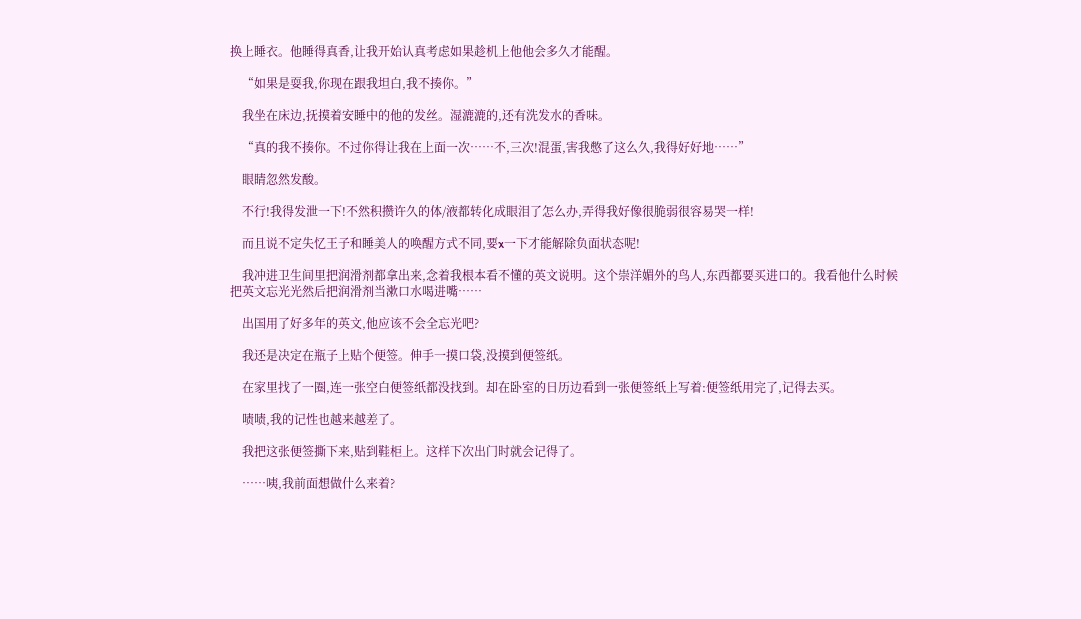换上睡衣。他睡得真香,让我开始认真考虑如果趁机上他他会多久才能醒。

    “如果是耍我,你现在跟我坦白,我不揍你。”

    我坐在床边,抚摸着安睡中的他的发丝。湿漉漉的,还有洗发水的香味。

    “真的我不揍你。不过你得让我在上面一次……不,三次!混蛋,害我憋了这么久,我得好好地……”

    眼睛忽然发酸。

    不行!我得发泄一下!不然积攒许久的体/液都转化成眼泪了怎么办,弄得我好像很脆弱很容易哭一样!

    而且说不定失忆王子和睡美人的唤醒方式不同,要x一下才能解除负面状态呢!

    我冲进卫生间里把润滑剂都拿出来,念着我根本看不懂的英文说明。这个崇洋媚外的鸟人,东西都要买进口的。我看他什么时候把英文忘光光然后把润滑剂当漱口水喝进嘴……

    出国用了好多年的英文,他应该不会全忘光吧?

    我还是决定在瓶子上贴个便签。伸手一摸口袋,没摸到便签纸。

    在家里找了一圈,连一张空白便签纸都没找到。却在卧室的日历边看到一张便签纸上写着:便签纸用完了,记得去买。

    啧啧,我的记性也越来越差了。

    我把这张便签撕下来,贴到鞋柜上。这样下次出门时就会记得了。

    ……咦,我前面想做什么来着?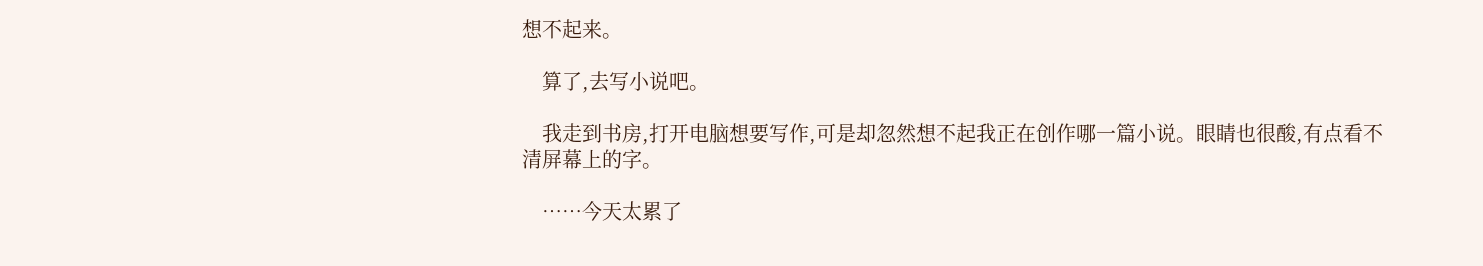想不起来。

    算了,去写小说吧。

    我走到书房,打开电脑想要写作,可是却忽然想不起我正在创作哪一篇小说。眼睛也很酸,有点看不清屏幕上的字。

    ……今天太累了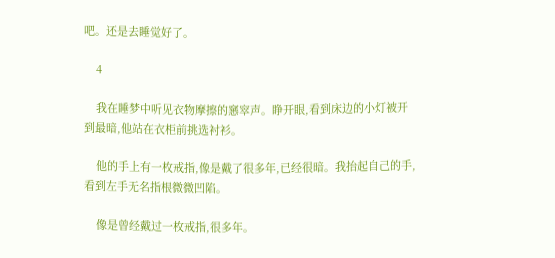吧。还是去睡觉好了。

    4

    我在睡梦中听见衣物摩擦的窸窣声。睁开眼,看到床边的小灯被开到最暗,他站在衣柜前挑选衬衫。

    他的手上有一枚戒指,像是戴了很多年,已经很暗。我抬起自己的手,看到左手无名指根微微凹陷。

    像是曾经戴过一枚戒指,很多年。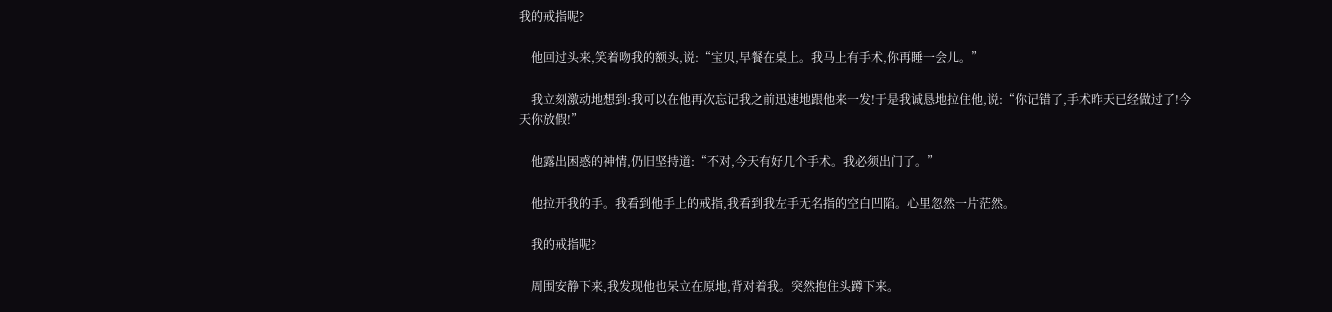我的戒指呢?

    他回过头来,笑着吻我的额头,说:“宝贝,早餐在桌上。我马上有手术,你再睡一会儿。”

    我立刻激动地想到:我可以在他再次忘记我之前迅速地跟他来一发!于是我诚恳地拉住他,说:“你记错了,手术昨天已经做过了!今天你放假!”

    他露出困惑的神情,仍旧坚持道:“不对,今天有好几个手术。我必须出门了。”

    他拉开我的手。我看到他手上的戒指,我看到我左手无名指的空白凹陷。心里忽然一片茫然。

    我的戒指呢?

    周围安静下来,我发现他也呆立在原地,背对着我。突然抱住头蹲下来。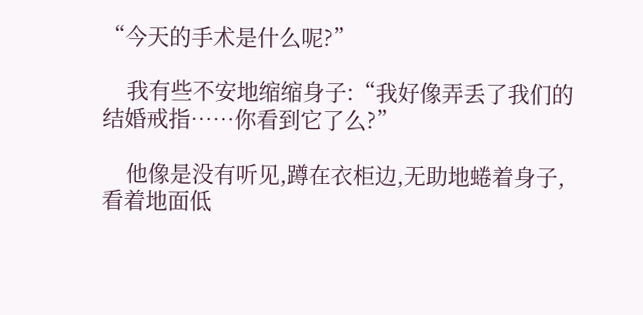“今天的手术是什么呢?”

    我有些不安地缩缩身子:“我好像弄丢了我们的结婚戒指……你看到它了么?”

    他像是没有听见,蹲在衣柜边,无助地蜷着身子,看着地面低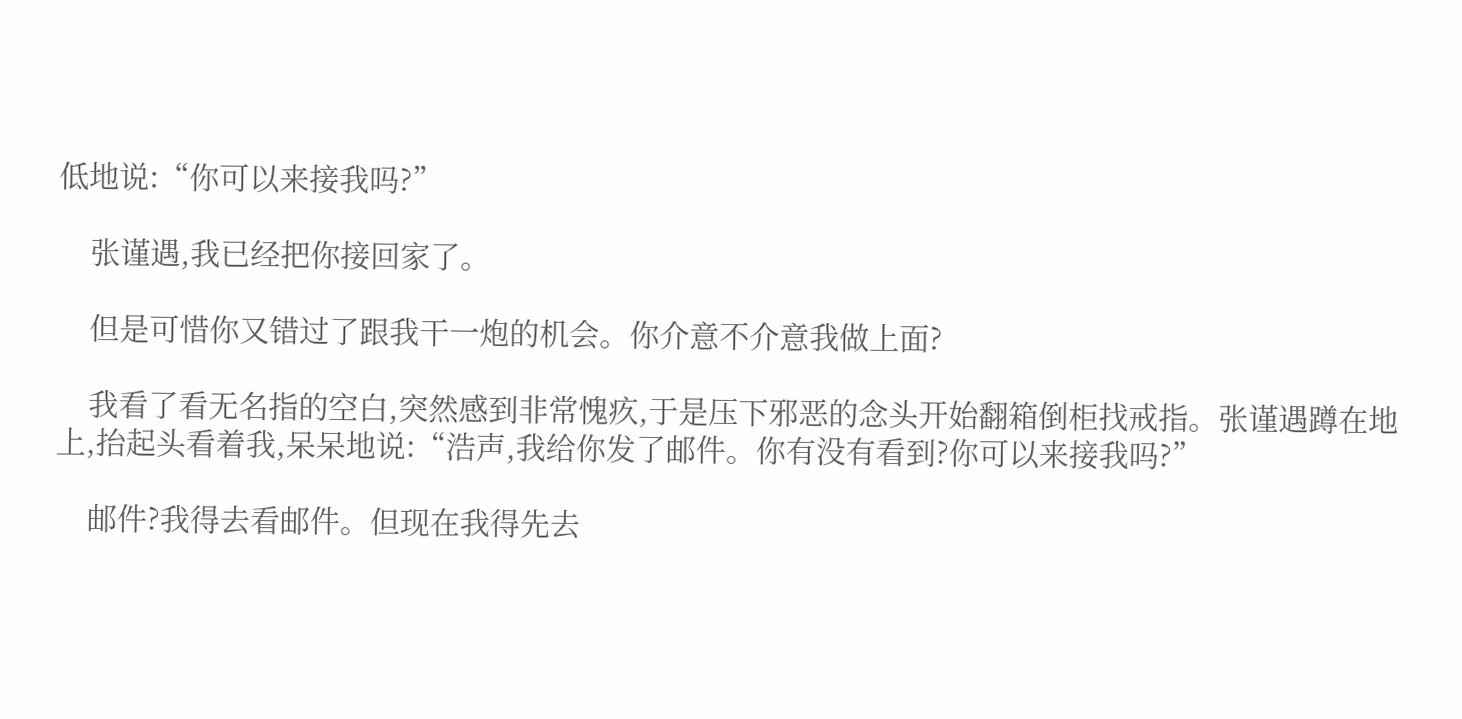低地说:“你可以来接我吗?”

    张谨遇,我已经把你接回家了。

    但是可惜你又错过了跟我干一炮的机会。你介意不介意我做上面?

    我看了看无名指的空白,突然感到非常愧疚,于是压下邪恶的念头开始翻箱倒柜找戒指。张谨遇蹲在地上,抬起头看着我,呆呆地说:“浩声,我给你发了邮件。你有没有看到?你可以来接我吗?”

    邮件?我得去看邮件。但现在我得先去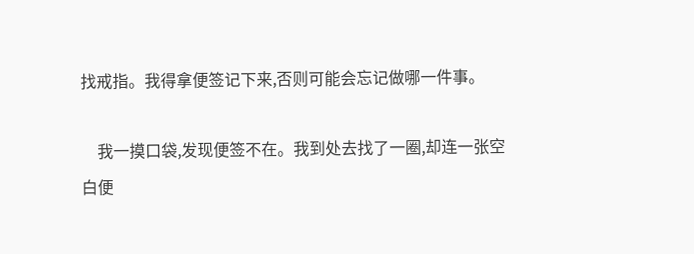找戒指。我得拿便签记下来,否则可能会忘记做哪一件事。

    我一摸口袋,发现便签不在。我到处去找了一圈,却连一张空白便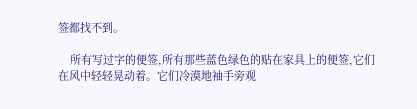签都找不到。

    所有写过字的便签,所有那些蓝色绿色的贴在家具上的便签,它们在风中轻轻晃动着。它们冷漠地袖手旁观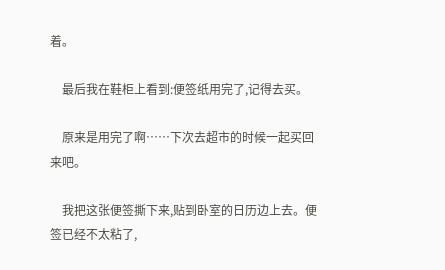着。

    最后我在鞋柜上看到:便签纸用完了,记得去买。

    原来是用完了啊……下次去超市的时候一起买回来吧。

    我把这张便签撕下来,贴到卧室的日历边上去。便签已经不太粘了,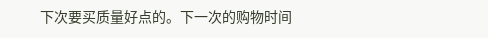下次要买质量好点的。下一次的购物时间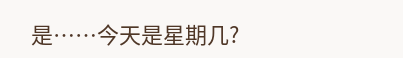是……今天是星期几?